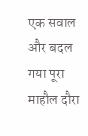एक सवाल और बदल गया पूरा माहौल दौरा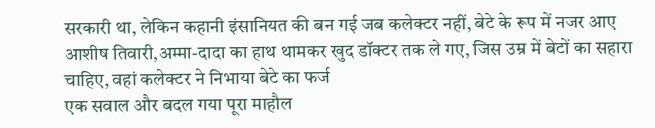सरकारी था, लेकिन कहानी इंसानियत की बन गई जब कलेक्टर नहीं, बेटे के रूप में नजर आए आशीष तिवारी,अम्मा-दादा का हाथ थामकर खुद डॉक्टर तक ले गए, जिस उम्र में बेटों का सहारा चाहिए, वहां कलेक्टर ने निभाया बेटे का फर्ज
एक सवाल और बदल गया पूरा माहौल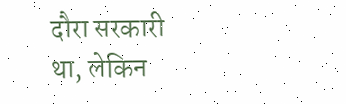दौरा सरकारी था, लेकिन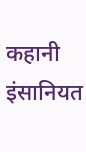कहानी इंसानियत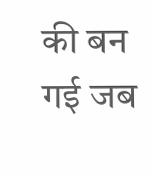की बन गई जब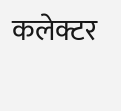कलेक्टर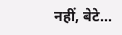नहीं, बेटे...